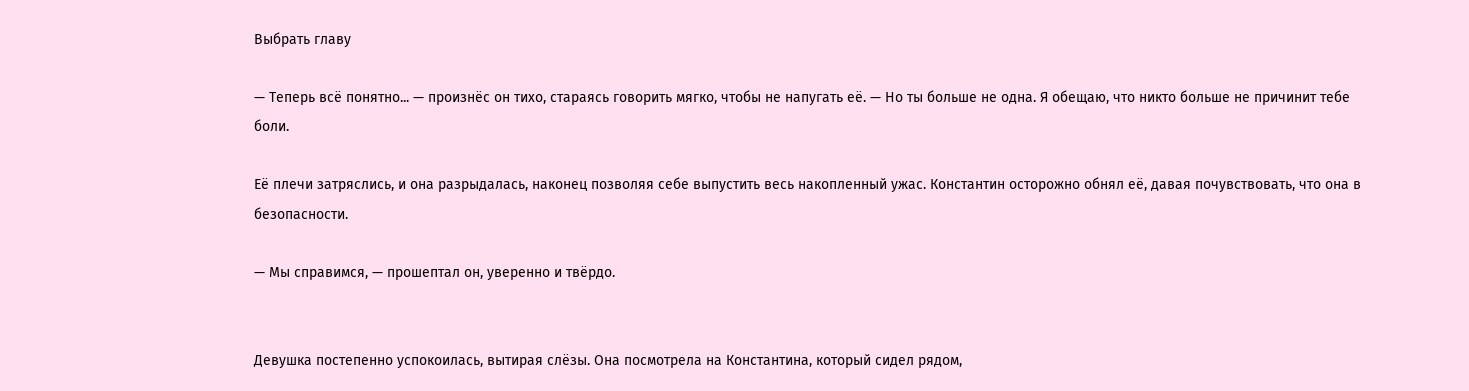Выбрать главу

— Теперь всё понятно... — произнёс он тихо, стараясь говорить мягко, чтобы не напугать её. — Но ты больше не одна. Я обещаю, что никто больше не причинит тебе боли.

Её плечи затряслись, и она разрыдалась, наконец позволяя себе выпустить весь накопленный ужас. Константин осторожно обнял её, давая почувствовать, что она в безопасности.

— Мы справимся, — прошептал он, уверенно и твёрдо.


Девушка постепенно успокоилась, вытирая слёзы. Она посмотрела на Константина, который сидел рядом,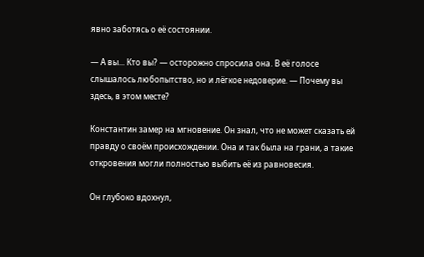явно заботясь о её состоянии.

— А вы... Кто вы? — осторожно спросила она. В её голосе слышалось любопытство, но и лёгкое недоверие. — Почему вы здесь, в этом месте?

Константин замер на мгновение. Он знал, что не может сказать ей правду о своём происхождении. Она и так была на грани, а такие откровения могли полностью выбить её из равновесия.

Он глубоко вдохнул,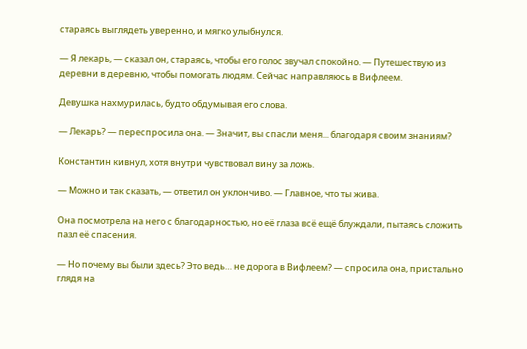стараясь выглядеть уверенно, и мягко улыбнулся.

— Я лекарь, — сказал он, стараясь, чтобы его голос звучал спокойно. — Путешествую из деревни в деревню, чтобы помогать людям. Сейчас направляюсь в Вифлеем.

Девушка нахмурилась, будто обдумывая его слова.

— Лекарь? — переспросила она. — Значит, вы спасли меня... благодаря своим знаниям?

Константин кивнул, хотя внутри чувствовал вину за ложь.

— Можно и так сказать, — ответил он уклончиво. — Главное, что ты жива.

Она посмотрела на него с благодарностью, но её глаза всё ещё блуждали, пытаясь сложить пазл её спасения.

— Но почему вы были здесь? Это ведь… не дорога в Вифлеем? — спросила она, пристально глядя на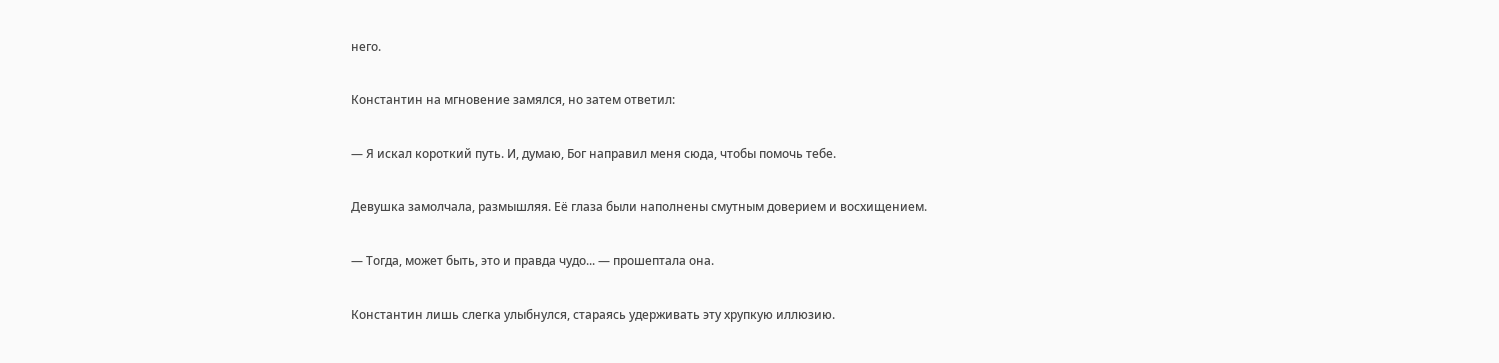него.

Константин на мгновение замялся, но затем ответил:

— Я искал короткий путь. И, думаю, Бог направил меня сюда, чтобы помочь тебе.

Девушка замолчала, размышляя. Её глаза были наполнены смутным доверием и восхищением.

— Тогда, может быть, это и правда чудо... — прошептала она.

Константин лишь слегка улыбнулся, стараясь удерживать эту хрупкую иллюзию.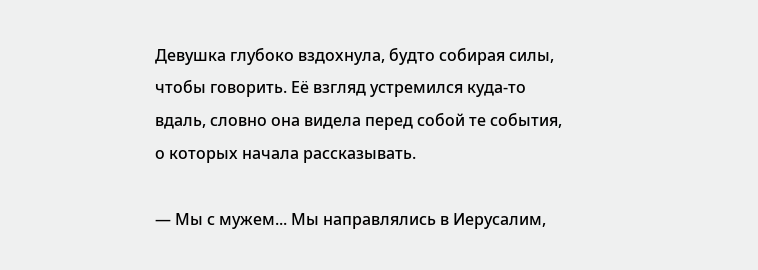Девушка глубоко вздохнула, будто собирая силы, чтобы говорить. Её взгляд устремился куда-то вдаль, словно она видела перед собой те события, о которых начала рассказывать.

— Мы с мужем... Мы направлялись в Иерусалим,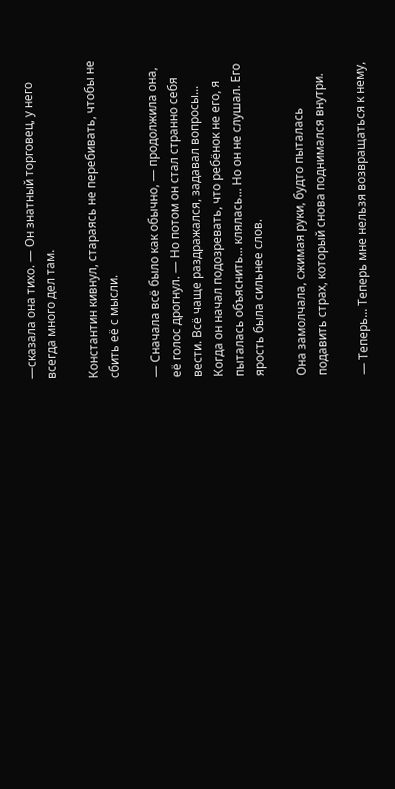—сказала она тихо. — Он знатный торговец, у него всегда много дел там.

Константин кивнул, стараясь не перебивать, чтобы не сбить её с мысли.

— Сначала всё было как обычно, — продолжила она, её голос дрогнул. — Но потом он стал странно себя вести. Всё чаще раздражался, задавал вопросы... Когда он начал подозревать, что ребёнок не его, я пыталась объяснить... клялась... Но он не слушал. Его ярость была сильнее слов.

Она замолчала, сжимая руки, будто пыталась подавить страх, который снова поднимался внутри.

— Теперь... Теперь мне нельзя возвращаться к нему,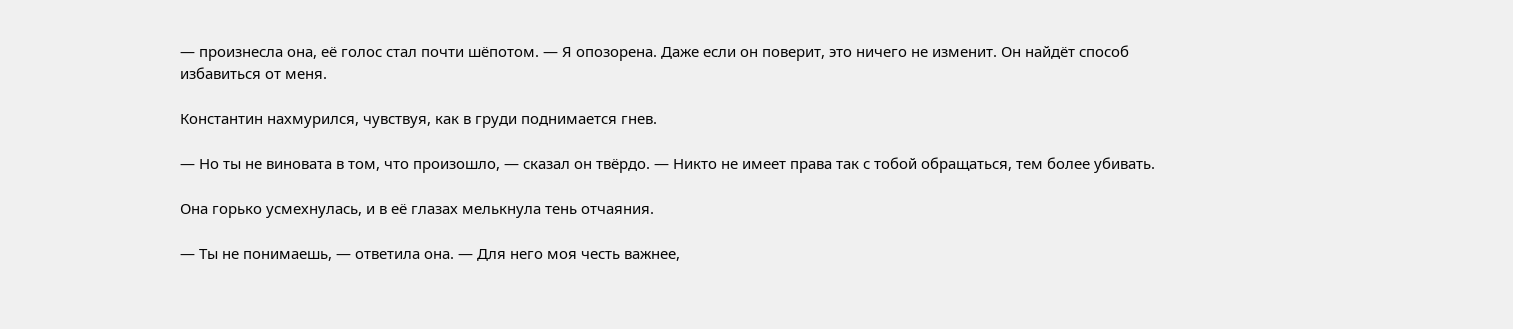— произнесла она, её голос стал почти шёпотом. — Я опозорена. Даже если он поверит, это ничего не изменит. Он найдёт способ избавиться от меня.

Константин нахмурился, чувствуя, как в груди поднимается гнев.

— Но ты не виновата в том, что произошло, — сказал он твёрдо. — Никто не имеет права так с тобой обращаться, тем более убивать.

Она горько усмехнулась, и в её глазах мелькнула тень отчаяния.

— Ты не понимаешь, — ответила она. — Для него моя честь важнее,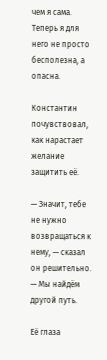чем я сама. Теперь я для него не просто бесполезна, а опасна.

Константин почувствовал, как нарастает желание защитить её.

— Значит, тебе не нужно возвращаться к нему, — сказал он решительно. — Мы найдём другой путь.

Её глаза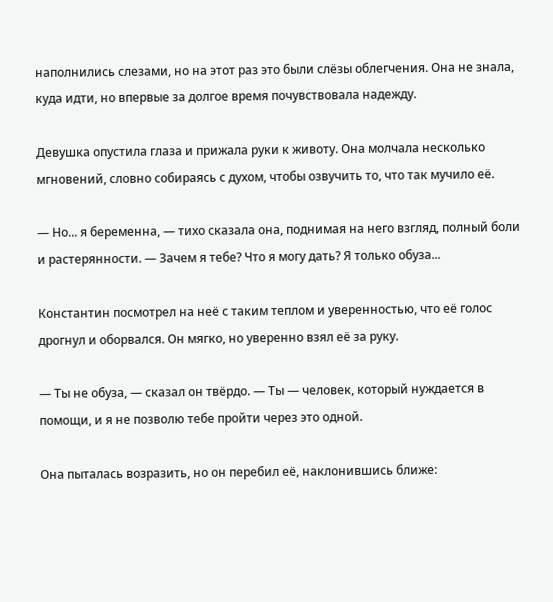наполнились слезами, но на этот раз это были слёзы облегчения. Она не знала, куда идти, но впервые за долгое время почувствовала надежду.

Девушка опустила глаза и прижала руки к животу. Она молчала несколько мгновений, словно собираясь с духом, чтобы озвучить то, что так мучило её.

— Но... я беременна, — тихо сказала она, поднимая на него взгляд, полный боли и растерянности. — Зачем я тебе? Что я могу дать? Я только обуза...

Константин посмотрел на неё с таким теплом и уверенностью, что её голос дрогнул и оборвался. Он мягко, но уверенно взял её за руку.

— Ты не обуза, — сказал он твёрдо. — Ты — человек, который нуждается в помощи, и я не позволю тебе пройти через это одной.

Она пыталась возразить, но он перебил её, наклонившись ближе: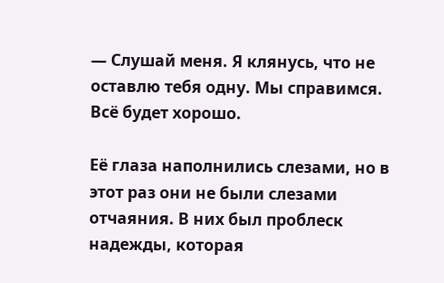— Слушай меня. Я клянусь, что не оставлю тебя одну. Мы справимся. Всё будет хорошо.

Её глаза наполнились слезами, но в этот раз они не были слезами отчаяния. В них был проблеск надежды, которая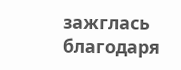зажглась благодаря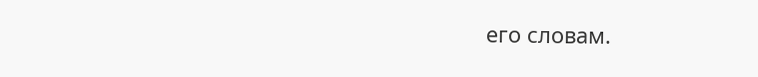его словам.